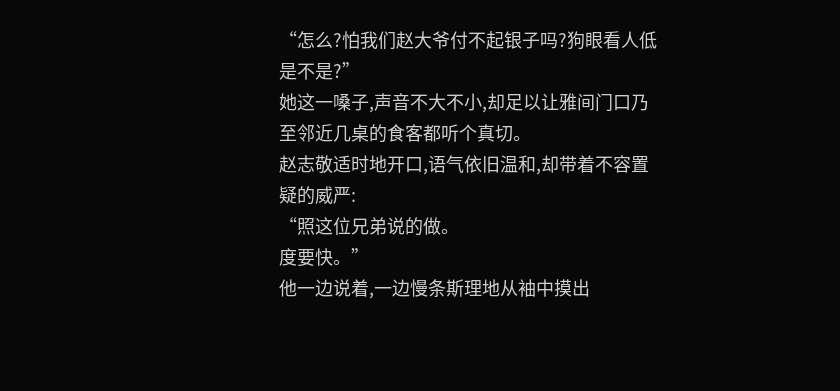“怎么?怕我们赵大爷付不起银子吗?狗眼看人低是不是?”
她这一嗓子,声音不大不小,却足以让雅间门口乃至邻近几桌的食客都听个真切。
赵志敬适时地开口,语气依旧温和,却带着不容置疑的威严:
“照这位兄弟说的做。
度要快。”
他一边说着,一边慢条斯理地从袖中摸出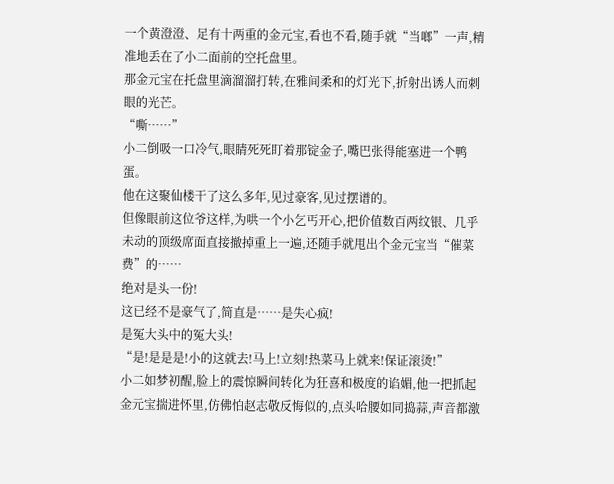一个黄澄澄、足有十两重的金元宝,看也不看,随手就“当啷”一声,精准地丢在了小二面前的空托盘里。
那金元宝在托盘里滴溜溜打转,在雅间柔和的灯光下,折射出诱人而刺眼的光芒。
“嘶……”
小二倒吸一口冷气,眼睛死死盯着那锭金子,嘴巴张得能塞进一个鸭蛋。
他在这聚仙楼干了这么多年,见过豪客,见过摆谱的。
但像眼前这位爷这样,为哄一个小乞丐开心,把价值数百两纹银、几乎未动的顶级席面直接撤掉重上一遍,还随手就甩出个金元宝当“催菜费”的……
绝对是头一份!
这已经不是豪气了,简直是……是失心疯!
是冤大头中的冤大头!
“是!是是是!小的这就去!马上!立刻!热菜马上就来!保证滚烫!”
小二如梦初醒,脸上的震惊瞬间转化为狂喜和极度的谄媚,他一把抓起金元宝揣进怀里,仿佛怕赵志敬反悔似的,点头哈腰如同捣蒜,声音都激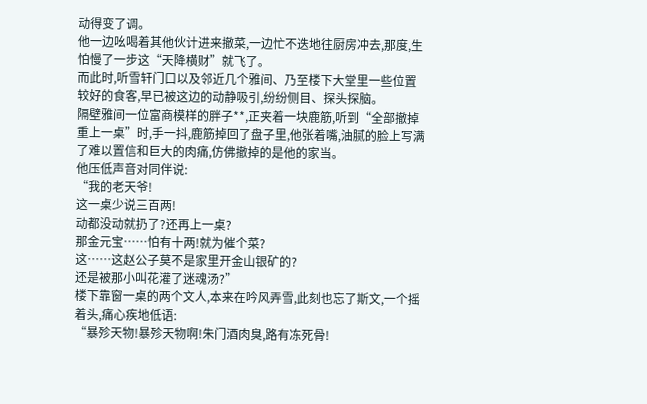动得变了调。
他一边吆喝着其他伙计进来撤菜,一边忙不迭地往厨房冲去,那度,生怕慢了一步这“天降横财”就飞了。
而此时,听雪轩门口以及邻近几个雅间、乃至楼下大堂里一些位置较好的食客,早已被这边的动静吸引,纷纷侧目、探头探脑。
隔壁雅间一位富商模样的胖子**,正夹着一块鹿筋,听到“全部撤掉重上一桌”时,手一抖,鹿筋掉回了盘子里,他张着嘴,油腻的脸上写满了难以置信和巨大的肉痛,仿佛撤掉的是他的家当。
他压低声音对同伴说:
“我的老天爷!
这一桌少说三百两!
动都没动就扔了?还再上一桌?
那金元宝……怕有十两!就为催个菜?
这……这赵公子莫不是家里开金山银矿的?
还是被那小叫花灌了迷魂汤?”
楼下靠窗一桌的两个文人,本来在吟风弄雪,此刻也忘了斯文,一个摇着头,痛心疾地低语:
“暴殄天物!暴殄天物啊!朱门酒肉臭,路有冻死骨!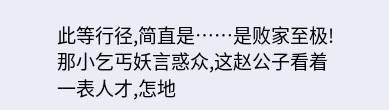此等行径,简直是……是败家至极!
那小乞丐妖言惑众,这赵公子看着一表人才,怎地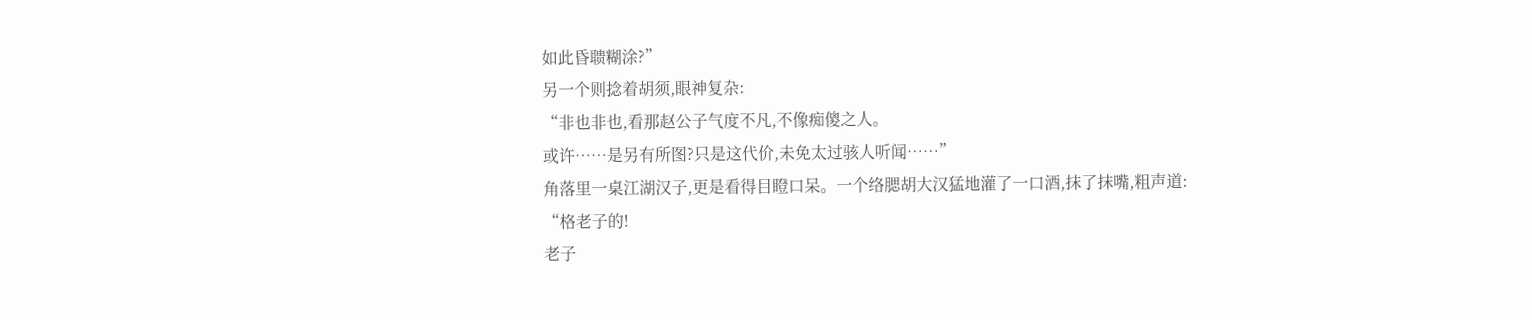如此昏聩糊涂?”
另一个则捻着胡须,眼神复杂:
“非也非也,看那赵公子气度不凡,不像痴傻之人。
或许……是另有所图?只是这代价,未免太过骇人听闻……”
角落里一桌江湖汉子,更是看得目瞪口呆。一个络腮胡大汉猛地灌了一口酒,抹了抹嘴,粗声道:
“格老子的!
老子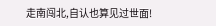走南闯北,自认也算见过世面!